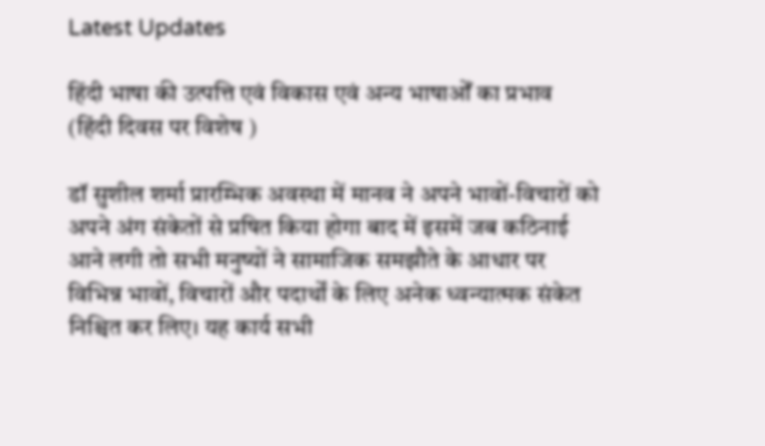Latest Updates

हिंदी भाषा की उत्पत्ति एवं विकास एवं अन्य भाषाओँ का प्रभाव (हिंदी दिवस पर विशेष )

डॉ सुशील शर्मा प्रारम्भिक अवस्था में मानव ने अपने भावों-विचारों को अपने अंग संकेतों से प्रषित किया होगा बाद में इसमें जब कठिनाई आने लगी तो सभी मनुष्यों ने सामाजिक समझौते के आधार पर विभिन्न भावों, विचारों और पदार्थों के लिए अनेक ध्वन्यात्मक संकेत निश्चित कर लिए। यह कार्य सभी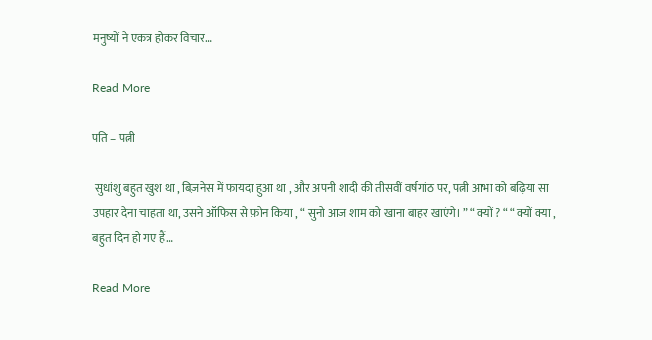मनुष्यों ने एकत्र होकर विचार…

Read More

पति – पत्नी

 सुधांशु बहुत खुश था , बिज़नेस में फायदा हुआ था , और अपनी शादी की तीसवीं वर्षगांठ पर, पत्नी आभा को बढ़िया सा उपहार देना चाहता था, उसने ऑफिस से फ़ोन किया , “ सुनो आज शाम को खाना बाहर खाएंगे। ” “ क्यों ? “ “ क्यों क्या , बहुत दिन हो गए हैं…

Read More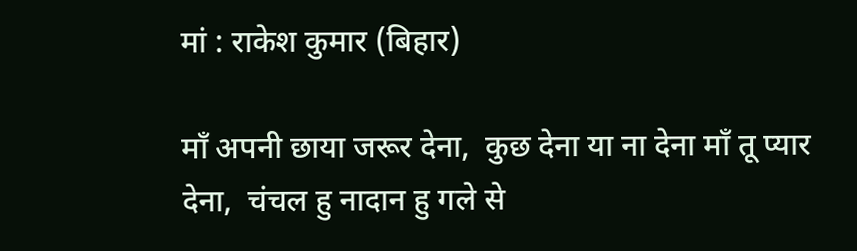मां : राकेश कुमार (बिहार)

माँ अपनी छाया जरूर देना,  कुछ देना या ना देना माँ तू प्यार देना,  चंचल हु नादान हु गले से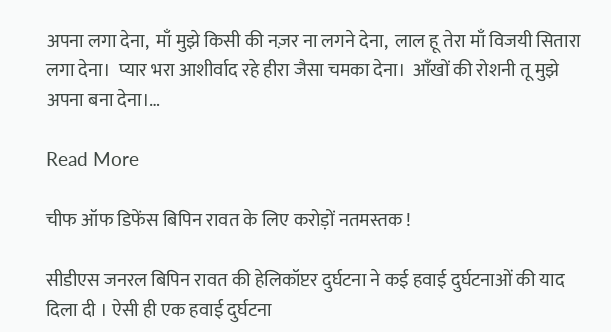अपना लगा देना,  माँ मुझे किसी की नज़र ना लगने देना,  लाल हू तेरा माँ विजयी सितारा लगा देना।  प्यार भरा आशीर्वाद रहे हीरा जैसा चमका देना।  आँखों की रोशनी तू मुझे अपना बना देना।…

Read More

चीफ ऑफ डिफेंस बिपिन रावत के लिए करोड़ों नतमस्तक !

सीडीएस जनरल बिपिन रावत की हेलिकॉप्टर दुर्घटना ने कई हवाई दुर्घटनाओं की याद दिला दी । ऐसी ही एक हवाई दुर्घटना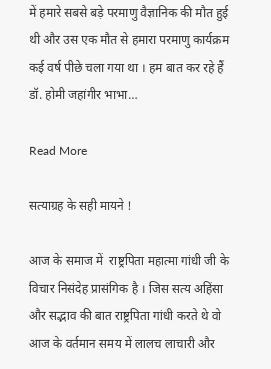में हमारे सबसे बड़े परमाणु वैज्ञानिक की मौत हुई थी और उस एक मौत से हमारा परमाणु कार्यक्रम कई वर्ष पीछे चला गया था । हम बात कर रहे हैं डॉ. होमी जहांगीर भाभा…

Read More

सत्याग्रह के सही मायने !

आज के समाज में  राष्ट्रपिता महात्मा गांधी जी के विचार निसंदेह प्रासंगिक है । जिस सत्य अहिंसा और सद्भाव की बात राष्ट्रपिता गांधी करते थे वो आज के वर्तमान समय में लालच लाचारी और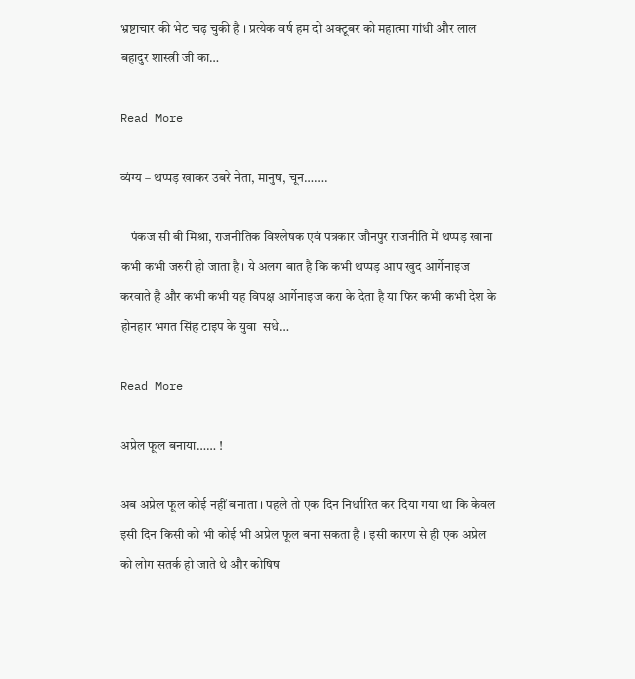भ्रष्टाचार की भेट चढ़ चुकी है । प्रत्येक वर्ष हम दो अक्टूबर को महात्मा गांधी और लाल बहादुर शास्त्री जी का…

Read More

व्यंग्य – थप्पड़ खाकर उबरे नेता, मानुष, चून…….

    पंकज सी बी मिश्रा, राजनीतिक विश्लेषक एवं पत्रकार जौनपुर राजनीति में थप्पड़ खाना कभी कभी जरुरी हो जाता है। ये अलग बात है कि कभी थप्पड़ आप खुद आर्गेनाइज करवाते है और कभी कभी यह विपक्ष आर्गेनाइज करा के देता है या फिर कभी कभी देश के होनहार भगत सिंह टाइप के युवा  सधे…

Read More

अप्रेल फूल बनाया…… !

अब अप्रेल फूल कोई नहीं बनाता । पहले तो एक दिन निर्धारित कर दिया गया था कि केवल इसी दिन किसी को भी कोई भी अप्रेल फूल बना सकता है । इसी कारण से ही एक अप्रेल को लोग सतर्क हो जाते थे और कोषिष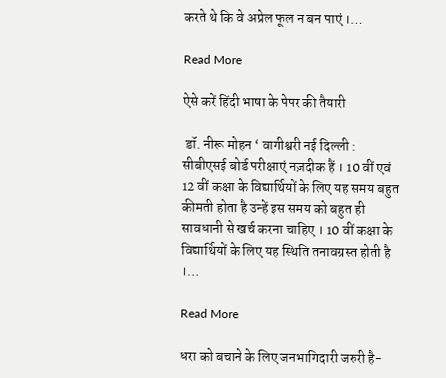करते थे कि वे अप्रेल फूल न बन पाएं ।…

Read More

ऐसे करें हिंदी भाषा के पेपर की तैयारी

 डॉ. नीरू मोहन ‘ वागीश्वरी नई दिल्ली : सीबीएसई बोर्ड परीक्षाएं नज़दीक हैं । 10 वीं एवं 12 वीं कक्षा के विद्यार्थियों के लिए यह समय बहुत कीमती होता है उन्हें इस समय को बहुत ही सावधानी से खर्च करना चाहिए । 10 वीं कक्षा के विद्यार्थियों के लिए यह स्थिति तनावग्रस्त होती है ।…

Read More

धरा को बचाने के लिए जनभागिदारी जरुरी है-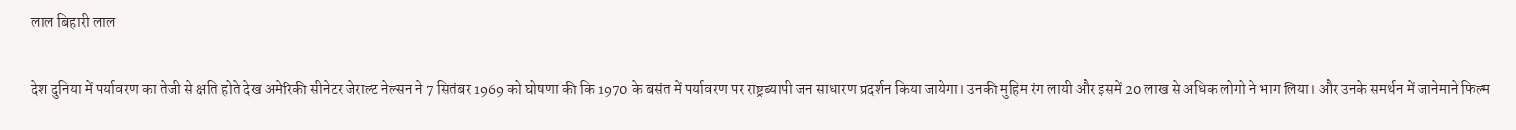लाल बिहारी लाल

देश दुनिया में पर्यावरण का तेजी से क्षति होते देख अमेरिकी सीनेटर जेराल्ट नेल्सन ने 7 सितंबर 1969 को घोषणा की कि 1970 के बसंत में पर्यावरण पर राष्ट्रब्यापी जन साधारण प्रदर्शन किया जायेगा। उनकी मुहिम रंग लायी और इसमें 20 लाख से अधिक लोगो ने भाग लिया। और उनके समर्थन में जानेमाने फिल्म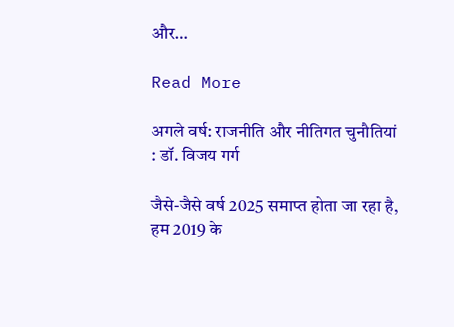और…

Read More

अगले वर्ष: राजनीति और नीतिगत चुनौतियां : डॉ. विजय गर्ग

जैसे-जैसे वर्ष 2025 समाप्त होता जा रहा है, हम 2019 के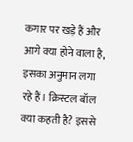कगार पर खड़े हैं और आगे क्या होने वाला है, इसका अनुमान लगा रहे हैं। क्रिस्टल बॉल क्या कहती है? इससे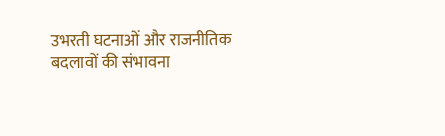उभरती घटनाओं और राजनीतिक बदलावों की संभावना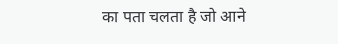का पता चलता है जो आने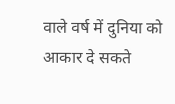वाले वर्ष में दुनिया को आकार दे सकते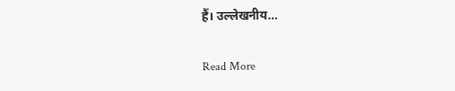हैं। उल्लेखनीय…

Read More